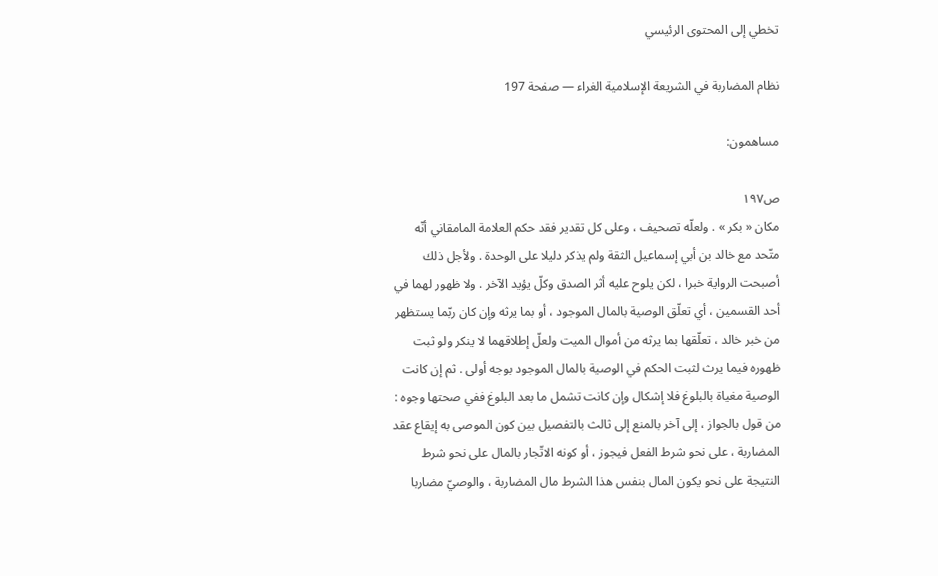تخطي إلى المحتوى الرئيسي

نظام المضاربة في الشريعة الإسلامية الغراء — صفحة 197

مساهمون:

ص١٩٧
مكان « بكر » . ولعلّه تصحيف ، وعلى كل تقدير فقد حكم العلامة المامقاني أنّه متّحد مع خالد بن أبي إسماعيل الثقة ولم يذكر دليلا على الوحدة . ولأجل ذلك أصبحت الرواية خبرا ، لكن يلوح عليه أثر الصدق وكلّ يؤيد الآخر . ولا ظهور لهما في أحد القسمين ، أي تعلّق الوصية بالمال الموجود ، أو بما يرثه وإن كان ربّما يستظهر من خبر خالد ، تعلّقها بما يرثه من أموال الميت ولعلّ إطلاقهما لا ينكر ولو ثبت ظهوره فيما يرث لثبت الحكم في الوصية بالمال الموجود بوجه أولى . ثم إن كانت الوصية مغياة بالبلوغ فلا إشكال وإن كانت تشمل ما بعد البلوغ ففي صحتها وجوه : من قول بالجواز ، إلى آخر بالمنع إلى ثالث بالتفصيل بين كون الموصى به إيقاع عقد المضاربة ، على نحو شرط الفعل فيجوز ، أو كونه الاتّجار بالمال على نحو شرط النتيجة على نحو يكون المال بنفس هذا الشرط مال المضاربة ، والوصيّ مضاربا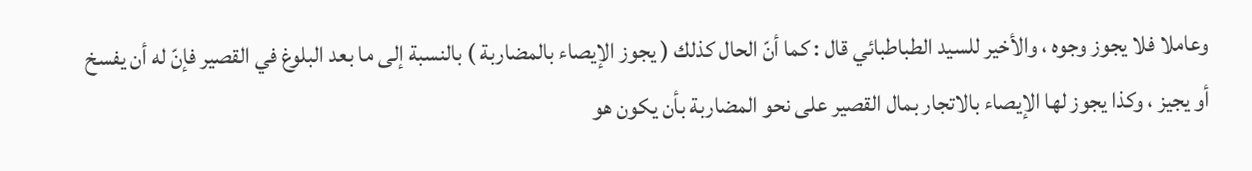وعاملا فلا يجوز وجوه ، والأخير للسيد الطباطبائي قال : كما أنّ الحال كذلك ( يجوز الإيصاء بالمضاربة ) بالنسبة إلى ما بعد البلوغ في القصير فإنّ له أن يفسخ أو يجيز ، وكذا يجوز لها الإيصاء بالاتجار بمال القصير على نحو المضاربة بأن يكون هو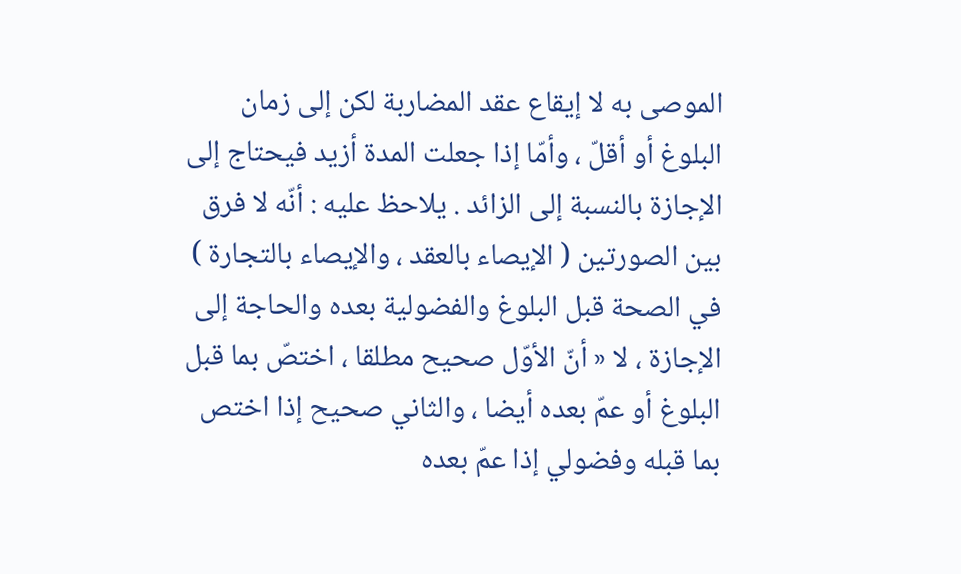الموصى به لا إيقاع عقد المضاربة لكن إلى زمان البلوغ أو أقلّ ، وأمّا إذا جعلت المدة أزيد فيحتاج إلى الإجازة بالنسبة إلى الزائد . يلاحظ عليه : أنّه لا فرق بين الصورتين ( الإيصاء بالعقد ، والإيصاء بالتجارة ) في الصحة قبل البلوغ والفضولية بعده والحاجة إلى الإجازة ، لا « أنّ الأوّل صحيح مطلقا ، اختصّ بما قبل البلوغ أو عمّ بعده أيضا ، والثاني صحيح إذا اختص بما قبله وفضولي إذا عمّ بعده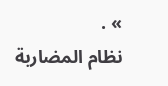» .
نظام المضاربة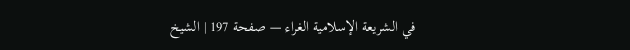في الشريعة الإسلامية الغراء — صفحة 197 | الشيخ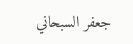جعفر السبحاني